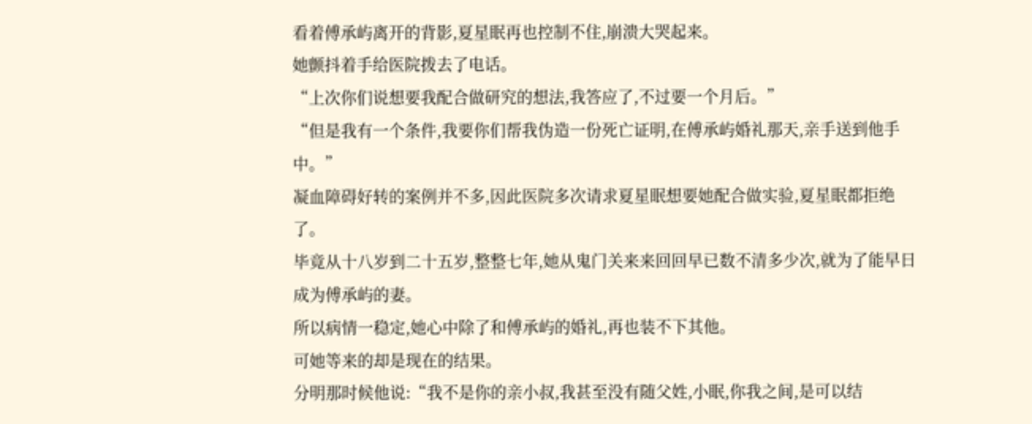看着傅承屿离开的背影,夏星眠再也控制不住,崩溃大哭起来。
她颤抖着手给医院拨去了电话。
“上次你们说想要我配合做研究的想法,我答应了,不过要一个月后。”
“但是我有一个条件,我要你们帮我伪造一份死亡证明,在傅承屿婚礼那天,亲手送到他手中。”
凝血障碍好转的案例并不多,因此医院多次请求夏星眠想要她配合做实验,夏星眠都拒绝了。
毕竟从十八岁到二十五岁,整整七年,她从鬼门关来来回回早已数不清多少次,就为了能早日成为傅承屿的妻。
所以病情一稳定,她心中除了和傅承屿的婚礼,再也装不下其他。
可她等来的却是现在的结果。
分明那时候他说:“我不是你的亲小叔,我甚至没有随父姓,小眠,你我之间,是可以结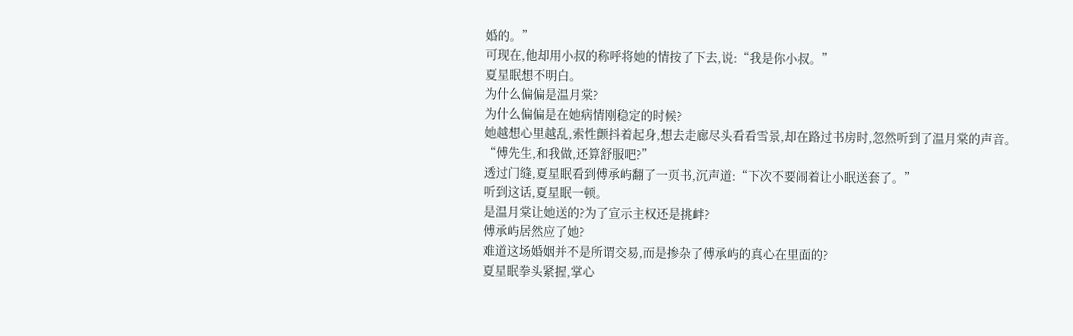婚的。”
可现在,他却用小叔的称呼将她的情按了下去,说:“我是你小叔。”
夏星眠想不明白。
为什么偏偏是温月棠?
为什么偏偏是在她病情刚稳定的时候?
她越想心里越乱,索性颤抖着起身,想去走廊尽头看看雪景,却在路过书房时,忽然听到了温月棠的声音。
“傅先生,和我做,还算舒服吧?”
透过门缝,夏星眠看到傅承屿翻了一页书,沉声道:“下次不要闹着让小眠送套了。”
听到这话,夏星眠一顿。
是温月棠让她送的?为了宣示主权还是挑衅?
傅承屿居然应了她?
难道这场婚姻并不是所谓交易,而是掺杂了傅承屿的真心在里面的?
夏星眠拳头紧握,掌心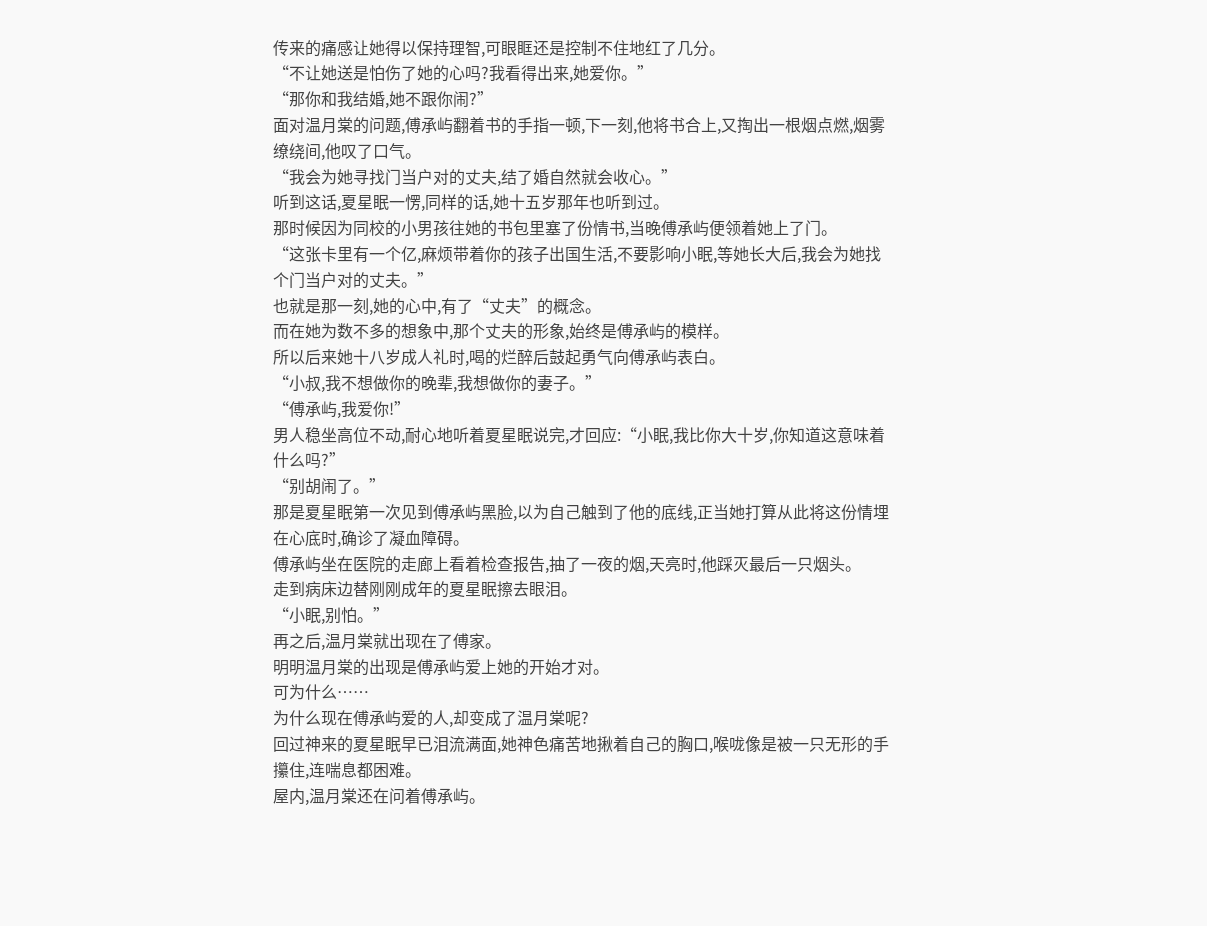传来的痛感让她得以保持理智,可眼眶还是控制不住地红了几分。
“不让她送是怕伤了她的心吗?我看得出来,她爱你。”
“那你和我结婚,她不跟你闹?”
面对温月棠的问题,傅承屿翻着书的手指一顿,下一刻,他将书合上,又掏出一根烟点燃,烟雾缭绕间,他叹了口气。
“我会为她寻找门当户对的丈夫,结了婚自然就会收心。”
听到这话,夏星眠一愣,同样的话,她十五岁那年也听到过。
那时候因为同校的小男孩往她的书包里塞了份情书,当晚傅承屿便领着她上了门。
“这张卡里有一个亿,麻烦带着你的孩子出国生活,不要影响小眠,等她长大后,我会为她找个门当户对的丈夫。”
也就是那一刻,她的心中,有了“丈夫”的概念。
而在她为数不多的想象中,那个丈夫的形象,始终是傅承屿的模样。
所以后来她十八岁成人礼时,喝的烂醉后鼓起勇气向傅承屿表白。
“小叔,我不想做你的晚辈,我想做你的妻子。”
“傅承屿,我爱你!”
男人稳坐高位不动,耐心地听着夏星眠说完,才回应:“小眠,我比你大十岁,你知道这意味着什么吗?”
“别胡闹了。”
那是夏星眠第一次见到傅承屿黑脸,以为自己触到了他的底线,正当她打算从此将这份情埋在心底时,确诊了凝血障碍。
傅承屿坐在医院的走廊上看着检查报告,抽了一夜的烟,天亮时,他踩灭最后一只烟头。
走到病床边替刚刚成年的夏星眠擦去眼泪。
“小眠,别怕。”
再之后,温月棠就出现在了傅家。
明明温月棠的出现是傅承屿爱上她的开始才对。
可为什么……
为什么现在傅承屿爱的人,却变成了温月棠呢?
回过神来的夏星眠早已泪流满面,她神色痛苦地揪着自己的胸口,喉咙像是被一只无形的手攥住,连喘息都困难。
屋内,温月棠还在问着傅承屿。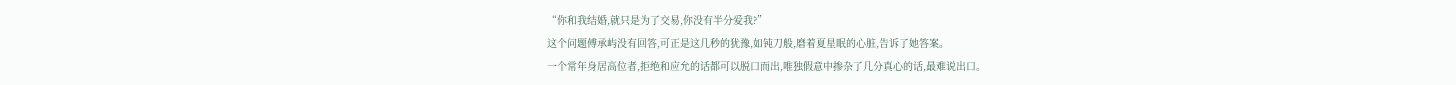“你和我结婚,就只是为了交易,你没有半分爱我?”
这个问题傅承屿没有回答,可正是这几秒的犹豫,如钝刀般,磨着夏星眠的心脏,告诉了她答案。
一个常年身居高位者,拒绝和应允的话都可以脱口而出,唯独假意中掺杂了几分真心的话,最难说出口。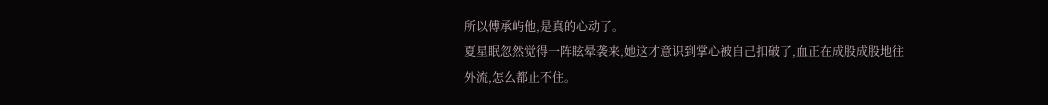所以傅承屿他,是真的心动了。
夏星眠忽然觉得一阵眩晕袭来,她这才意识到掌心被自己扣破了,血正在成股成股地往外流,怎么都止不住。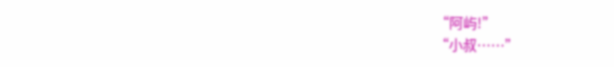“阿屿!”
“小叔……”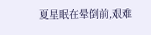夏星眠在晕倒前,艰难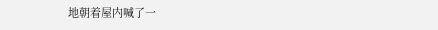地朝着屋内喊了一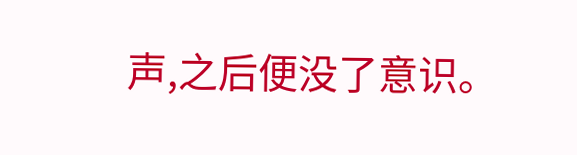声,之后便没了意识。